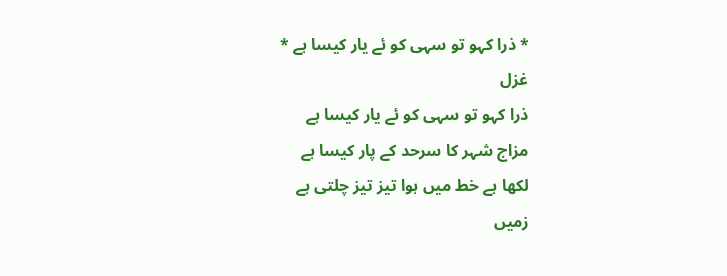* ذرا کہو تو سہی کو ئے یار کیسا ہے *
غزل
ذرا کہو تو سہی کو ئے یار کیسا ہے
مزاج شہر کا سرحد کے پار کیسا ہے
لکھا ہے خط میں ہوا تیز تیز چلتی ہے
زمیں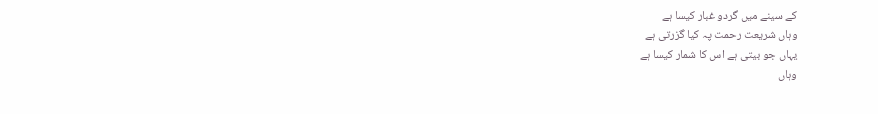کے سینے میں گردو غبار کیسا ہے
وہاں شریعت رحمت پہ کیا گزرتی ہے
یہاں جو بیتی ہے اس کا شمار کیسا ہے
وہاں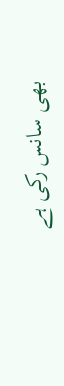بھی سانس رکی ہے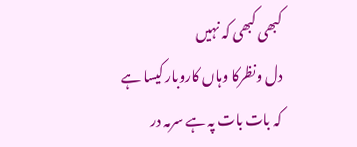کبھی کبھی کہ نہیں
دل ونظرکا وہاں کاروبار کیسا ہے
کہ بات بات پہ ہے سرمہ در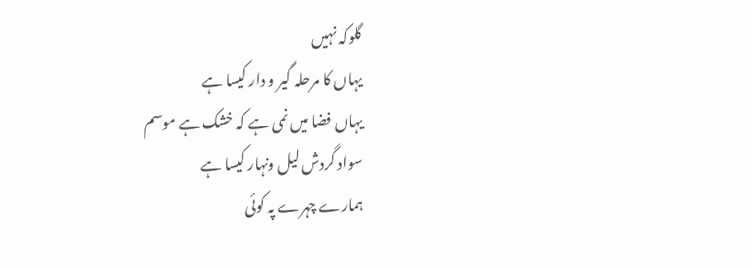گلوکہ نہیں
یہاں کا مرحلہ گیر و دار کیسا ہے
یہاں فضا میں نمی ہے کہ خشک ہے موسم
سواد گردش لیل ونہار کیسا ہے
ہمارے چہرے پہ کوئی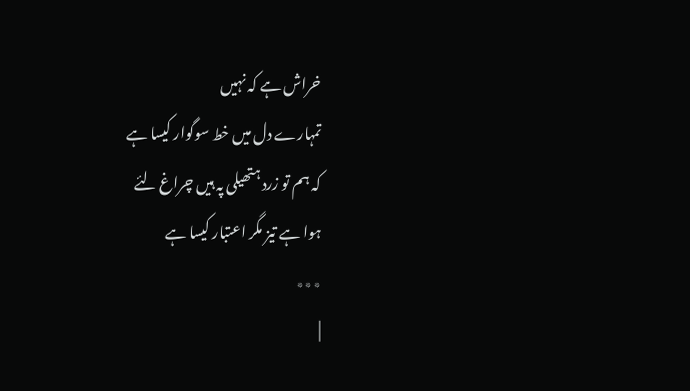خراش ہے کہ نہیں
تمہارے دل میں خط سوگوار کیسا ہے
کہ ہم تو زرد ہتھیلی پہ ہیں چراغ لئے
ہوا ہے تیز مگر اعتبار کیسا ہے
٭٭٭
|